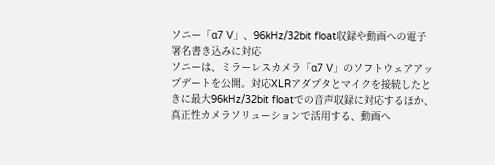ソニー「α7 V」、96kHz/32bit float収録や動画への電子署名書き込みに対応
ソニーは、ミラーレスカメラ「α7 V」のソフトウェアアップデートを公開。対応XLRアダプタとマイクを接続したときに最大96kHz/32bit floatでの音声収録に対応するほか、真正性カメラソリューションで活用する、動画へ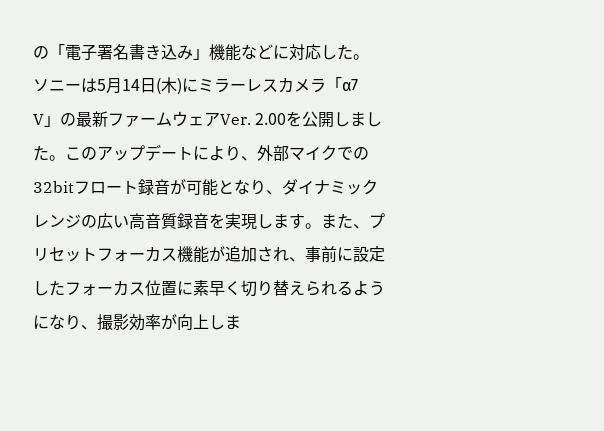の「電子署名書き込み」機能などに対応した。
ソニーは5月14日(木)にミラーレスカメラ「α7 V」の最新ファームウェアVer. 2.00を公開しました。このアップデートにより、外部マイクでの32bitフロート録音が可能となり、ダイナミックレンジの広い高音質録音を実現します。また、プリセットフォーカス機能が追加され、事前に設定したフォーカス位置に素早く切り替えられるようになり、撮影効率が向上しま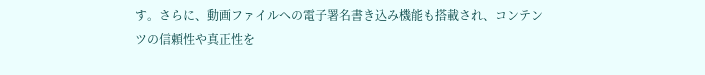す。さらに、動画ファイルへの電子署名書き込み機能も搭載され、コンテンツの信頼性や真正性を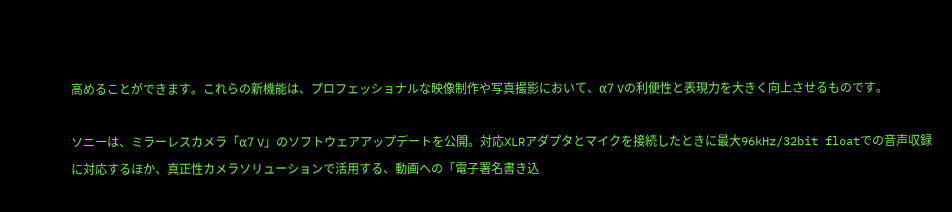高めることができます。これらの新機能は、プロフェッショナルな映像制作や写真撮影において、α7 Vの利便性と表現力を大きく向上させるものです。

ソニーは、ミラーレスカメラ「α7 V」のソフトウェアアップデートを公開。対応XLRアダプタとマイクを接続したときに最大96kHz/32bit floatでの音声収録に対応するほか、真正性カメラソリューションで活用する、動画への「電子署名書き込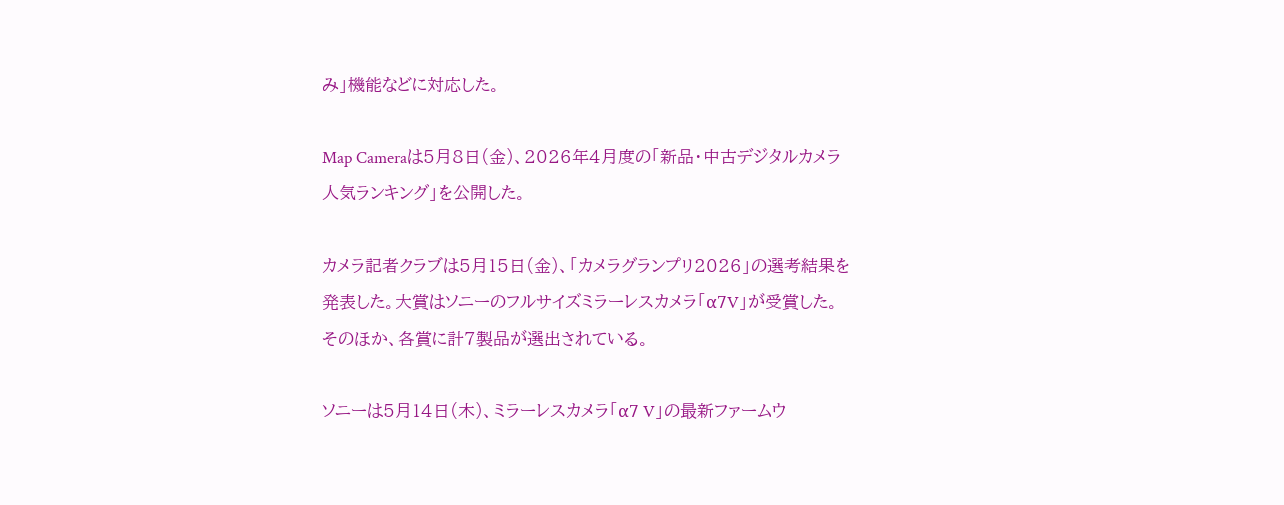み」機能などに対応した。

Map Cameraは5月8日(金)、2026年4月度の「新品・中古デジタルカメラ人気ランキング」を公開した。

カメラ記者クラブは5月15日(金)、「カメラグランプリ2026」の選考結果を発表した。大賞はソニーのフルサイズミラーレスカメラ「α7V」が受賞した。そのほか、各賞に計7製品が選出されている。

ソニーは5月14日(木)、ミラーレスカメラ「α7 V」の最新ファームウ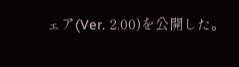ェア(Ver. 2.00)を公開した。